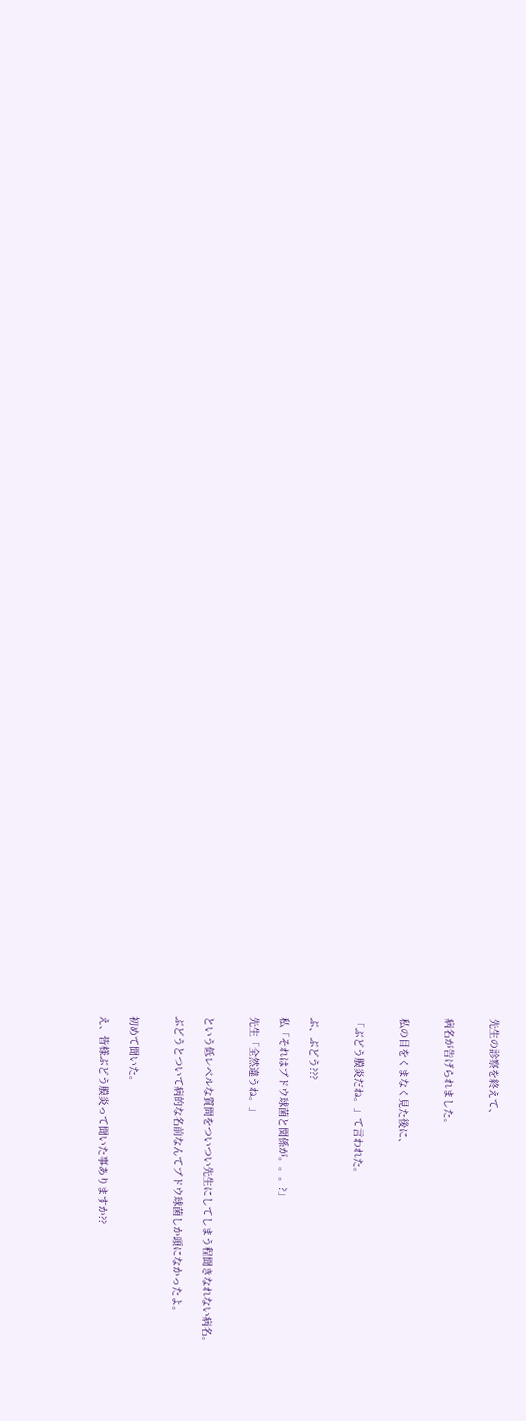先生の診察を終えて、


病名が告げられました。


私の目をくまなく見た後に、


「ぶどう膜炎だね。」て言われた。


ぶ、ぶどう???

私「それはブドウ球菌と関係が。。。?」

先生「全然違うね。」


という低レベルな質問をついつい先生にしてしまう程聞きなれない病名。

ぶどうとついて病的な名前なんてブドウ球菌しか頭になかったよ。


初めて聞いた。

え、皆様ぶどう膜炎って聞いた事ありますか??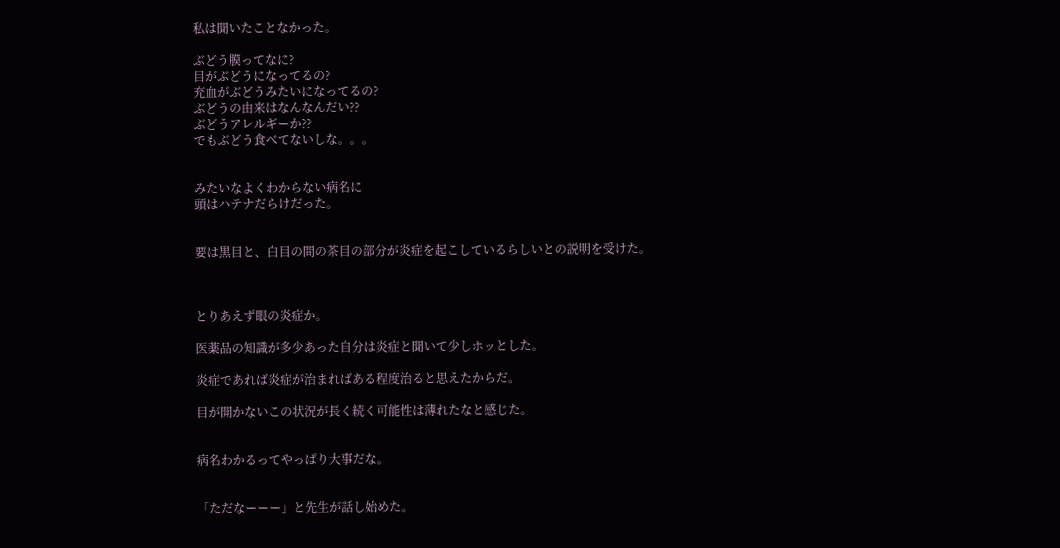私は聞いたことなかった。

ぶどう膜ってなに?
目がぶどうになってるの?
充血がぶどうみたいになってるの?
ぶどうの由来はなんなんだい??
ぶどうアレルギーか??
でもぶどう食べてないしな。。。


みたいなよくわからない病名に
頭はハテナだらけだった。


要は黒目と、白目の間の茶目の部分が炎症を起こしているらしいとの説明を受けた。



とりあえず眼の炎症か。

医薬品の知識が多少あった自分は炎症と聞いて少しホッとした。

炎症であれば炎症が治まればある程度治ると思えたからだ。

目が開かないこの状況が長く続く可能性は薄れたなと感じた。


病名わかるってやっぱり大事だな。


「ただなーーー」と先生が話し始めた。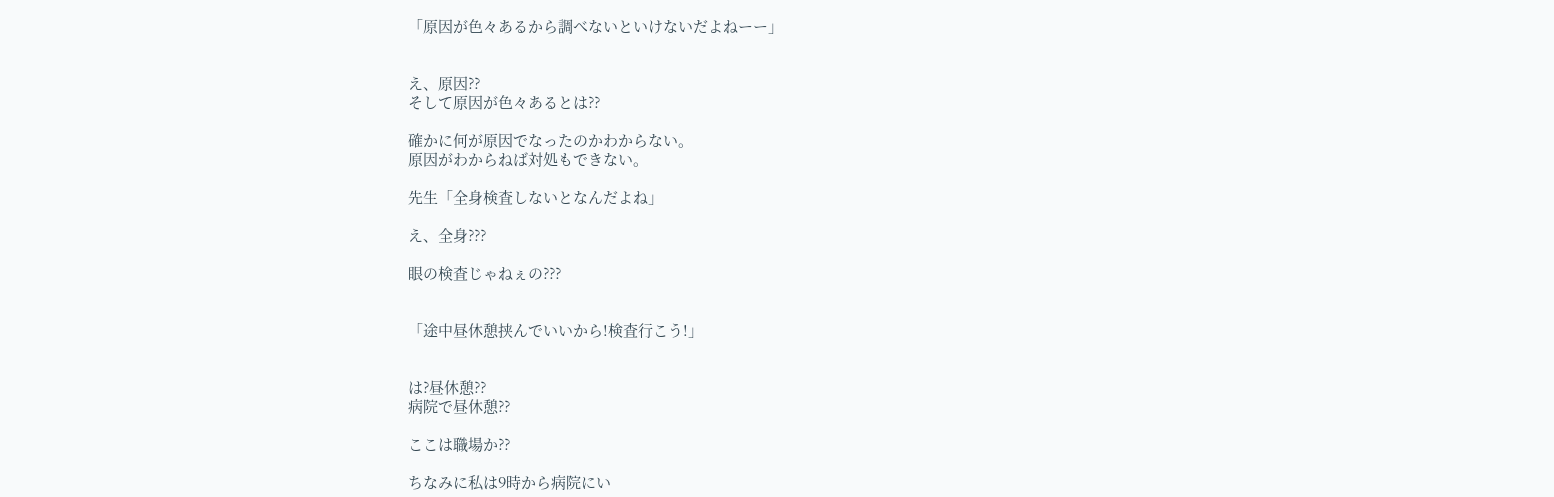「原因が色々あるから調べないといけないだよねーー」


え、原因??
そして原因が色々あるとは??

確かに何が原因でなったのかわからない。
原因がわからねば対処もできない。

先生「全身検査しないとなんだよね」

え、全身???

眼の検査じゃねぇの???


「途中昼休憩挟んでいいから!検査行こう!」


は?昼休憩??
病院で昼休憩??

ここは職場か??

ちなみに私は9時から病院にい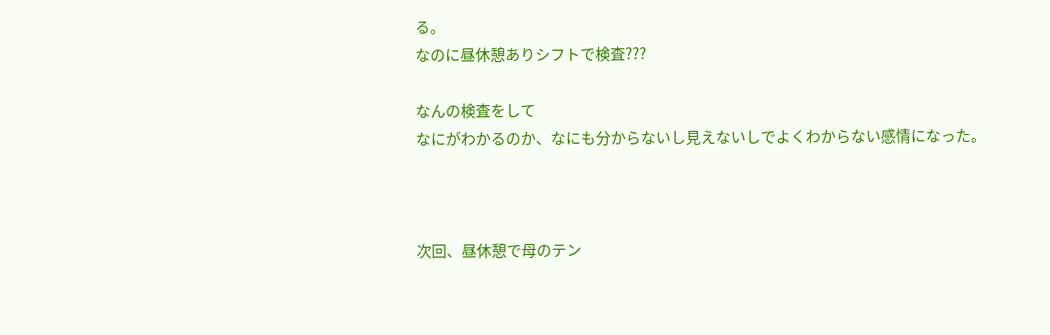る。
なのに昼休憩ありシフトで検査???

なんの検査をして
なにがわかるのか、なにも分からないし見えないしでよくわからない感情になった。



次回、昼休憩で母のテン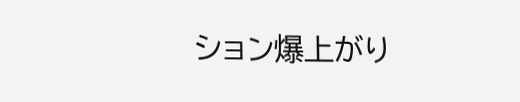ション爆上がり